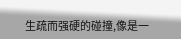生疏而强硬的碰撞,像是一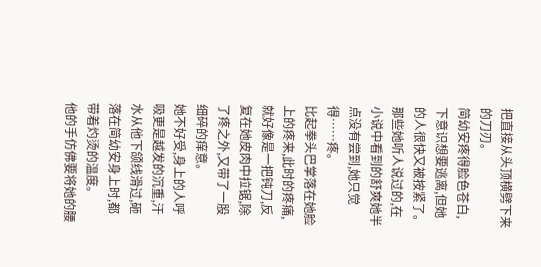把直接从头顶横劈下来的刀刃。
简幼安疼得脸色苍白,下意识想要逃离,但她的人很快又被按紧了。
那些她听人说过的,在小说中看到的舒爽她半点没有尝到,她只觉得……疼。
比起拳头巴掌落在她脸上的疼来,此时的疼痛,就好像是一把钝刀,反复在她皮肉中拉锯,除了疼之外,又带了一股细碎的痒意。
她不好受,身上的人呼吸更是越发的沉重,汗水从他下颌线滑过,砸落在简幼安身上时,都带着灼烫的温度。
他的手仿佛要将她的腰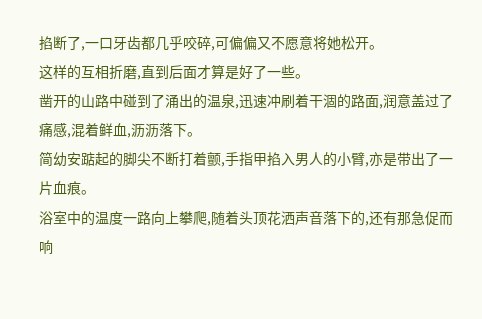掐断了,一口牙齿都几乎咬碎,可偏偏又不愿意将她松开。
这样的互相折磨,直到后面才算是好了一些。
凿开的山路中碰到了涌出的温泉,迅速冲刷着干涸的路面,润意盖过了痛感,混着鲜血,沥沥落下。
简幼安踮起的脚尖不断打着颤,手指甲掐入男人的小臂,亦是带出了一片血痕。
浴室中的温度一路向上攀爬,随着头顶花洒声音落下的,还有那急促而响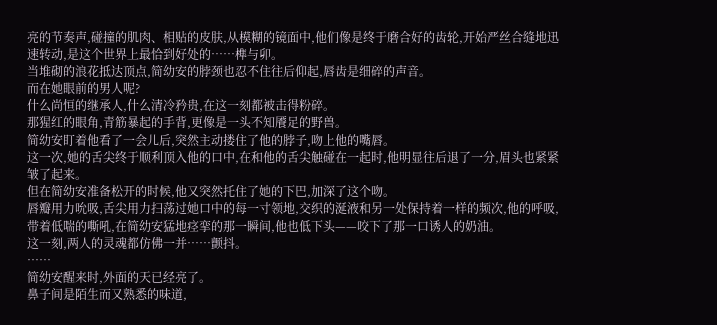亮的节奏声,碰撞的肌肉、相贴的皮肤,从模糊的镜面中,他们像是终于磨合好的齿轮,开始严丝合缝地迅速转动,是这个世界上最恰到好处的……榫与卯。
当堆砌的浪花抵达顶点,简幼安的脖颈也忍不住往后仰起,唇齿是细碎的声音。
而在她眼前的男人呢?
什么尚恒的继承人,什么清冷矜贵,在这一刻都被击得粉碎。
那猩红的眼角,青筋暴起的手背,更像是一头不知餍足的野兽。
简幼安盯着他看了一会儿后,突然主动搂住了他的脖子,吻上他的嘴唇。
这一次,她的舌尖终于顺利顶入他的口中,在和他的舌尖触碰在一起时,他明显往后退了一分,眉头也紧紧皱了起来。
但在简幼安准备松开的时候,他又突然托住了她的下巴,加深了这个吻。
唇瓣用力吮吸,舌尖用力扫荡过她口中的每一寸领地,交织的涎液和另一处保持着一样的频次,他的呼吸,带着低喘的嘶吼,在简幼安猛地痉挛的那一瞬间,他也低下头——咬下了那一口诱人的奶油。
这一刻,两人的灵魂都仿佛一并……颤抖。
……
简幼安醒来时,外面的天已经亮了。
鼻子间是陌生而又熟悉的味道,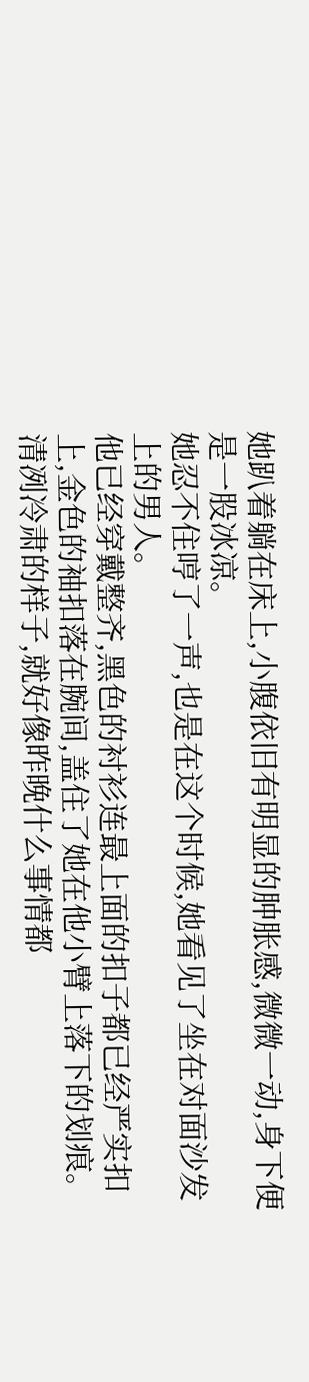她趴着躺在床上,小腹依旧有明显的肿胀感,微微一动,身下便是一股冰凉。
她忍不住哼了一声,也是在这个时候,她看见了坐在对面沙发上的男人。
他已经穿戴整齐,黑色的衬衫连最上面的扣子都已经严实扣上,金色的袖扣落在腕间,盖住了她在他小臂上落下的划痕。
清冽冷肃的样子,就好像昨晚什么事情都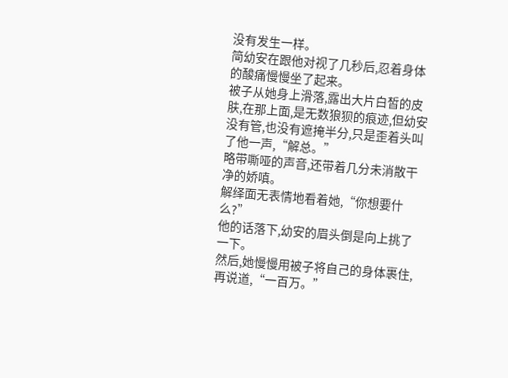没有发生一样。
简幼安在跟他对视了几秒后,忍着身体的酸痛慢慢坐了起来。
被子从她身上滑落,露出大片白皙的皮肤,在那上面,是无数狼狈的痕迹,但幼安没有管,也没有遮掩半分,只是歪着头叫了他一声,“解总。”
略带嘶哑的声音,还带着几分未消散干净的娇嗔。
解绎面无表情地看着她,“你想要什么?”
他的话落下,幼安的眉头倒是向上挑了一下。
然后,她慢慢用被子将自己的身体裹住,再说道,“一百万。”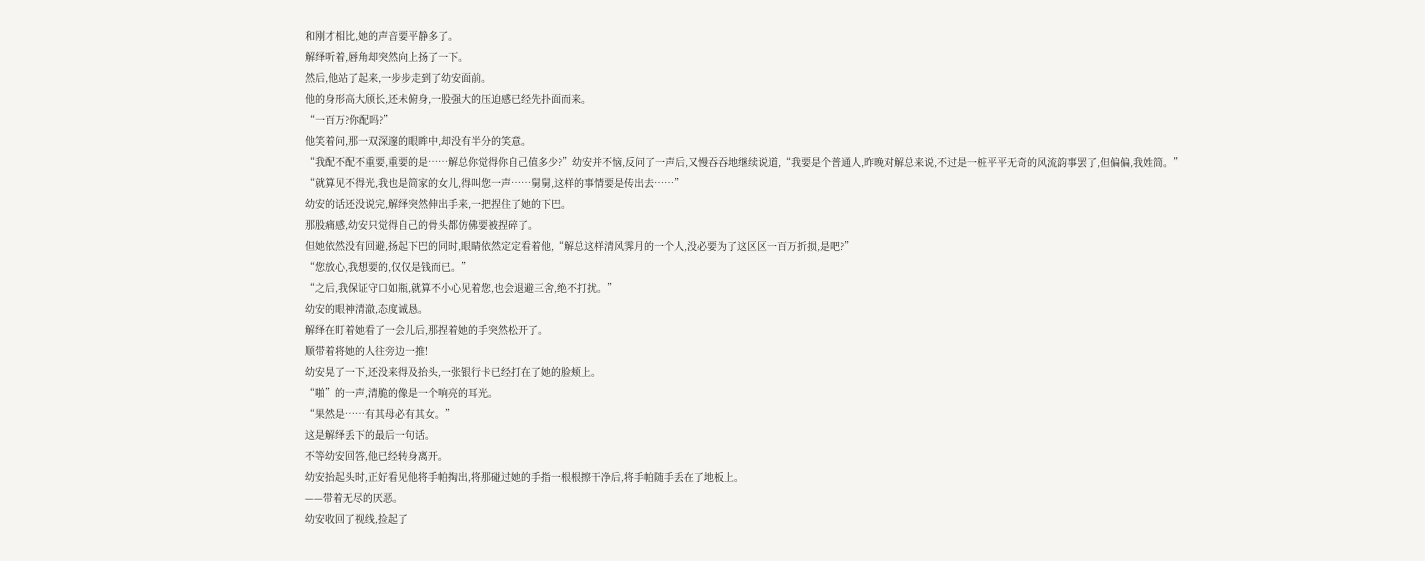和刚才相比,她的声音要平静多了。
解绎听着,唇角却突然向上扬了一下。
然后,他站了起来,一步步走到了幼安面前。
他的身形高大颀长,还未俯身,一股强大的压迫感已经先扑面而来。
“一百万?你配吗?”
他笑着问,那一双深邃的眼眸中,却没有半分的笑意。
“我配不配不重要,重要的是……解总你觉得你自己值多少?”幼安并不恼,反问了一声后,又慢吞吞地继续说道,“我要是个普通人,昨晚对解总来说,不过是一桩平平无奇的风流韵事罢了,但偏偏,我姓简。”
“就算见不得光,我也是简家的女儿,得叫您一声……舅舅,这样的事情要是传出去……”
幼安的话还没说完,解绎突然伸出手来,一把捏住了她的下巴。
那股痛感,幼安只觉得自己的骨头都仿佛要被捏碎了。
但她依然没有回避,扬起下巴的同时,眼睛依然定定看着他,“解总这样清风霁月的一个人,没必要为了这区区一百万折损,是吧?”
“您放心,我想要的,仅仅是钱而已。”
“之后,我保证守口如瓶,就算不小心见着您,也会退避三舍,绝不打扰。”
幼安的眼神清澈,态度诚恳。
解绎在盯着她看了一会儿后,那捏着她的手突然松开了。
顺带着将她的人往旁边一推!
幼安晃了一下,还没来得及抬头,一张银行卡已经打在了她的脸颊上。
“啪”的一声,清脆的像是一个响亮的耳光。
“果然是……有其母必有其女。”
这是解绎丢下的最后一句话。
不等幼安回答,他已经转身离开。
幼安抬起头时,正好看见他将手帕掏出,将那碰过她的手指一根根擦干净后,将手帕随手丢在了地板上。
——带着无尽的厌恶。
幼安收回了视线,捡起了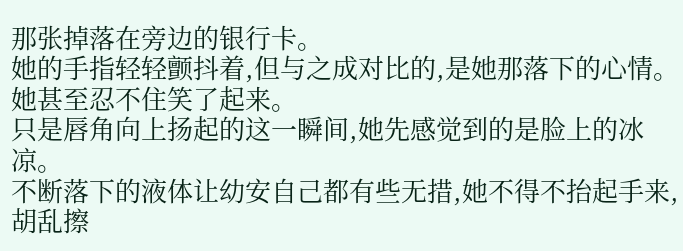那张掉落在旁边的银行卡。
她的手指轻轻颤抖着,但与之成对比的,是她那落下的心情。
她甚至忍不住笑了起来。
只是唇角向上扬起的这一瞬间,她先感觉到的是脸上的冰凉。
不断落下的液体让幼安自己都有些无措,她不得不抬起手来,胡乱擦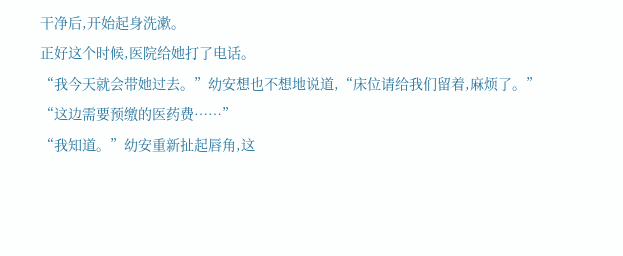干净后,开始起身洗漱。
正好这个时候,医院给她打了电话。
“我今天就会带她过去。”幼安想也不想地说道,“床位请给我们留着,麻烦了。”
“这边需要预缴的医药费……”
“我知道。”幼安重新扯起唇角,这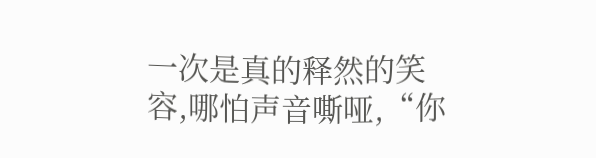一次是真的释然的笑容,哪怕声音嘶哑,“你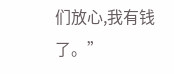们放心,我有钱了。”